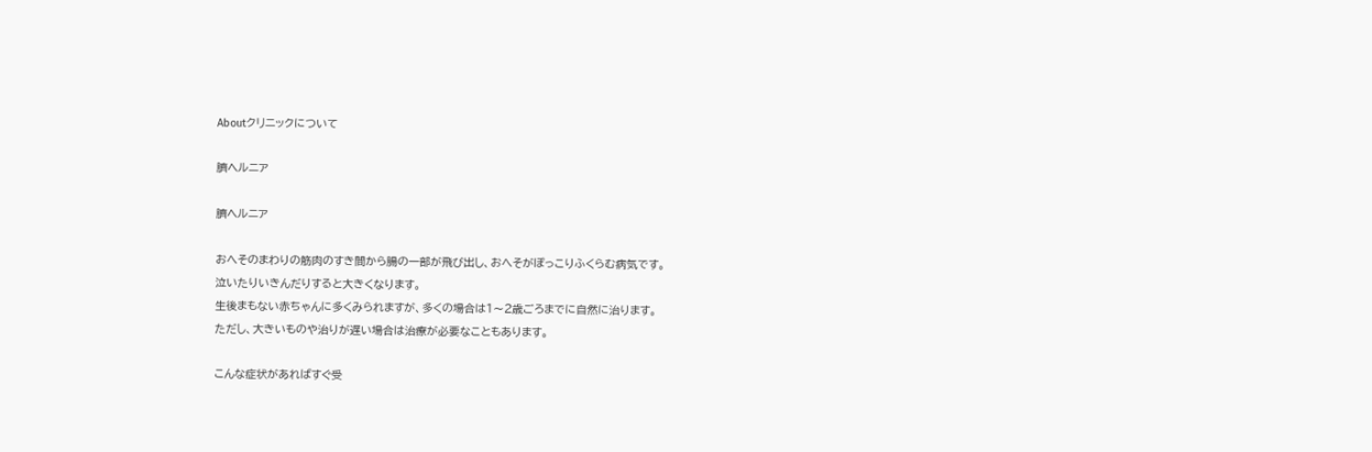Aboutクリニックについて

臍ヘルニア

臍ヘルニア

おへそのまわりの筋肉のすき間から腸の一部が飛び出し、おへそがぽっこりふくらむ病気です。
泣いたりいきんだりすると大きくなります。
生後まもない赤ちゃんに多くみられますが、多くの場合は1〜2歳ごろまでに自然に治ります。
ただし、大きいものや治りが遅い場合は治療が必要なこともあります。

こんな症状があればすぐ受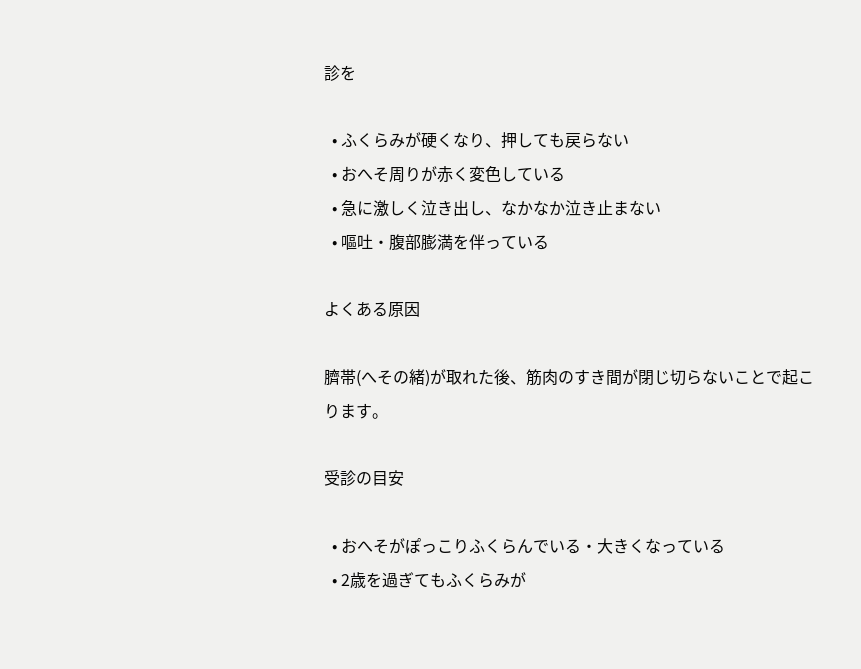診を

  • ふくらみが硬くなり、押しても戻らない
  • おへそ周りが赤く変色している
  • 急に激しく泣き出し、なかなか泣き止まない
  • 嘔吐・腹部膨満を伴っている

よくある原因

臍帯(へその緒)が取れた後、筋肉のすき間が閉じ切らないことで起こります。

受診の目安

  • おへそがぽっこりふくらんでいる・大きくなっている
  • 2歳を過ぎてもふくらみが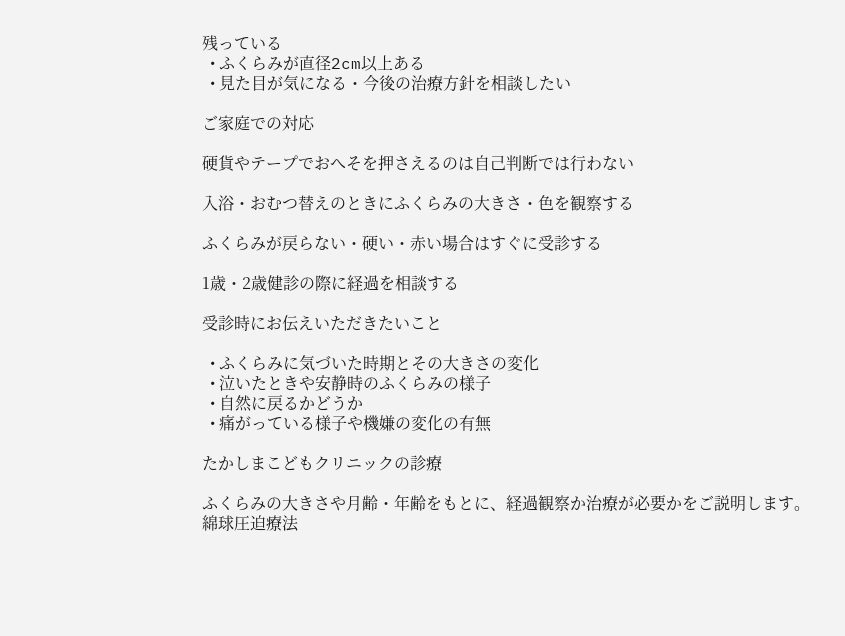残っている
  • ふくらみが直径2cm以上ある
  • 見た目が気になる・今後の治療方針を相談したい

ご家庭での対応

硬貨やテープでおへそを押さえるのは自己判断では行わない

入浴・おむつ替えのときにふくらみの大きさ・色を観察する

ふくらみが戻らない・硬い・赤い場合はすぐに受診する

1歳・2歳健診の際に経過を相談する

受診時にお伝えいただきたいこと

  • ふくらみに気づいた時期とその大きさの変化
  • 泣いたときや安静時のふくらみの様子
  • 自然に戻るかどうか
  • 痛がっている様子や機嫌の変化の有無

たかしまこどもクリニックの診療

ふくらみの大きさや月齢・年齢をもとに、経過観察か治療が必要かをご説明します。
綿球圧迫療法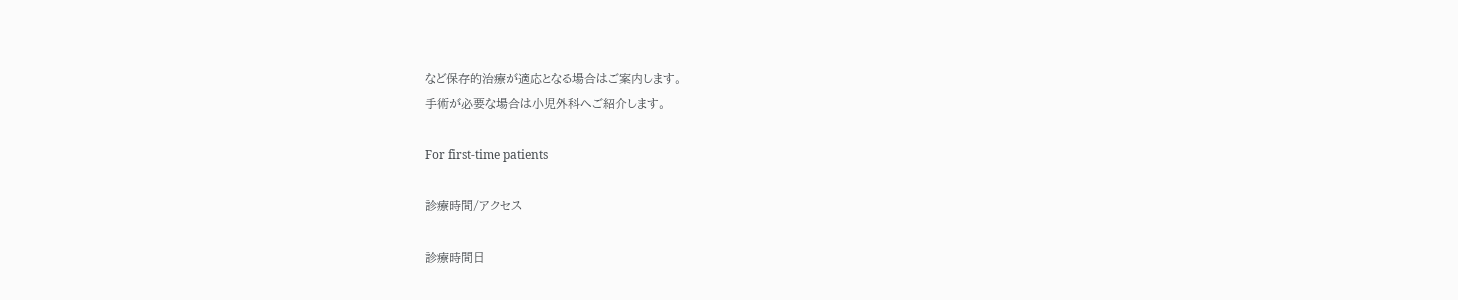など保存的治療が適応となる場合はご案内します。
手術が必要な場合は小児外科へご紹介します。

For first-time patients

診療時間/アクセス

診療時間日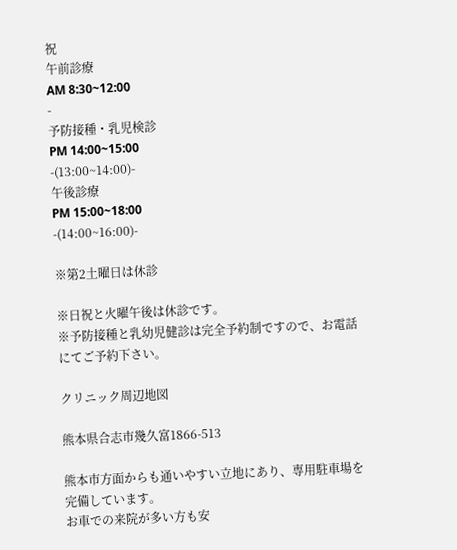祝
午前診療
AM 8:30~12:00
-
予防接種・乳児検診
PM 14:00~15:00
-(13:00~14:00)-
午後診療
PM 15:00~18:00
-(14:00~16:00)-

※第2土曜日は休診

※日祝と火曜午後は休診です。
※予防接種と乳幼児健診は完全予約制ですので、お電話にてご予約下さい。

クリニック周辺地図

熊本県合志市幾久富1866-513

熊本市方面からも通いやすい立地にあり、専用駐車場を完備しています。
お車での来院が多い方も安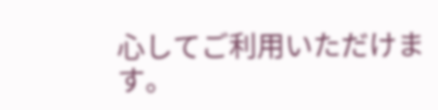心してご利用いただけます。